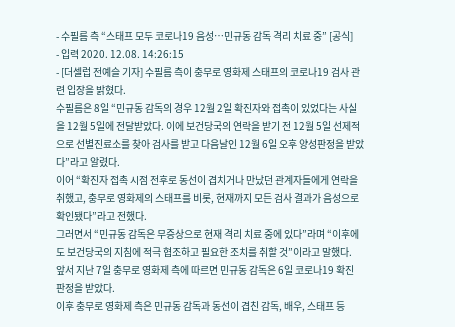- 수필름 측 “스태프 모두 코로나19 음성…민규동 감독 격리 치료 중” [공식]
- 입력 2020. 12.08. 14:26:15
- [더셀럽 전예슬 기자] 수필름 측이 충무로 영화제 스태프의 코로나19 검사 관련 입장을 밝혔다.
수필름은 8일 “민규동 감독의 경우 12월 2일 확진자와 접촉이 있었다는 사실을 12월 5일에 전달받았다. 이에 보건당국의 연락을 받기 전 12월 5일 선제적으로 선별진료소를 찾아 검사를 받고 다음날인 12월 6일 오후 양성판정을 받았다”라고 알렸다.
이어 “확진자 접촉 시점 전후로 동선이 겹치거나 만났던 관계자들에게 연락을 취했고, 충무로 영화제의 스태프를 비롯, 현재까지 모든 검사 결과가 음성으로 확인됐다”라고 전했다.
그러면서 “민규동 감독은 무증상으로 현재 격리 치료 중에 있다”라며 “이후에도 보건당국의 지침에 적극 협조하고 필요한 조치를 취할 것”이라고 말했다.
앞서 지난 7일 충무로 영화제 측에 따르면 민규동 감독은 6일 코로나19 확진 판정을 받았다.
이후 충무로 영화제 측은 민규동 감독과 동선이 겹친 감독, 배우, 스태프 등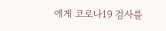에게 코로나19 검사를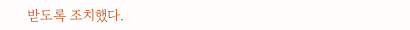받도록 조치했다.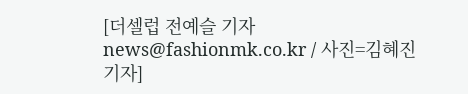[더셀럽 전예슬 기자 news@fashionmk.co.kr / 사진=김혜진 기자]